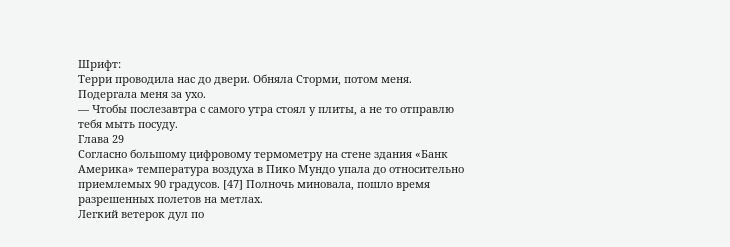Шрифт:
Терри проводила нас до двери. Обняла Сторми, потом меня. Подергала меня за ухо.
— Чтобы послезавтра с самого утра стоял у плиты, а не то отправлю тебя мыть посуду.
Глава 29
Согласно большому цифровому термометру на стене здания «Банк Америка» температура воздуха в Пико Мундо упала до относительно приемлемых 90 градусов. [47] Полночь миновала, пошло время разрешенных полетов на метлах.
Легкий ветерок дул по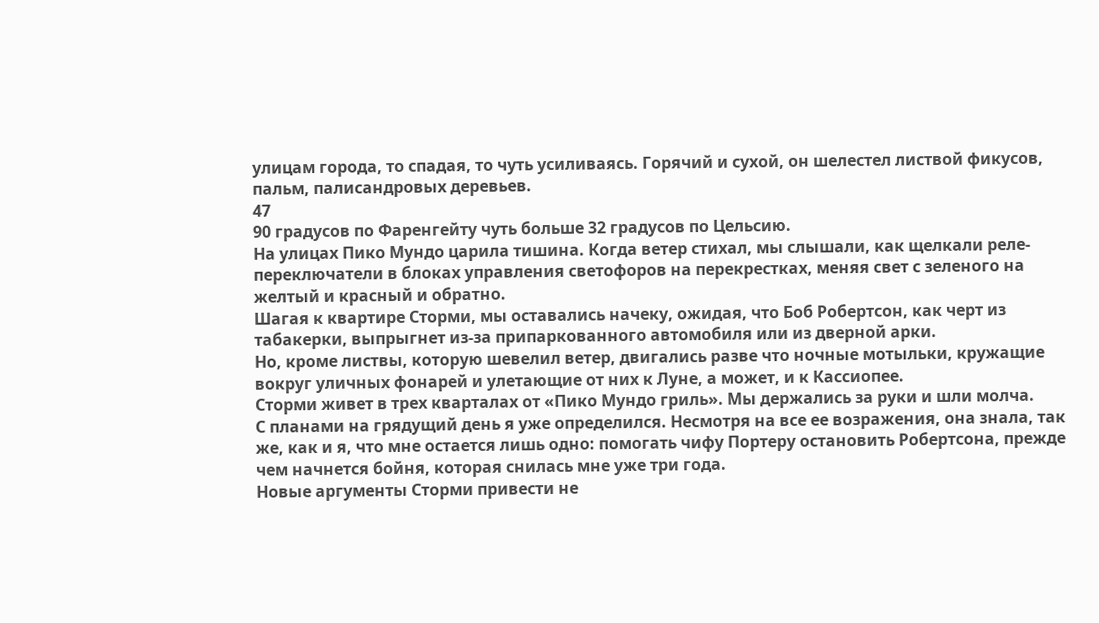улицам города, то спадая, то чуть усиливаясь. Горячий и сухой, он шелестел листвой фикусов, пальм, палисандровых деревьев.
47
90 градусов по Фаренгейту чуть больше 32 градусов по Цельсию.
На улицах Пико Мундо царила тишина. Когда ветер стихал, мы слышали, как щелкали реле-переключатели в блоках управления светофоров на перекрестках, меняя свет с зеленого на желтый и красный и обратно.
Шагая к квартире Сторми, мы оставались начеку, ожидая, что Боб Робертсон, как черт из табакерки, выпрыгнет из-за припаркованного автомобиля или из дверной арки.
Но, кроме листвы, которую шевелил ветер, двигались разве что ночные мотыльки, кружащие вокруг уличных фонарей и улетающие от них к Луне, а может, и к Кассиопее.
Сторми живет в трех кварталах от «Пико Мундо гриль». Мы держались за руки и шли молча.
С планами на грядущий день я уже определился. Несмотря на все ее возражения, она знала, так же, как и я, что мне остается лишь одно: помогать чифу Портеру остановить Робертсона, прежде чем начнется бойня, которая снилась мне уже три года.
Новые аргументы Сторми привести не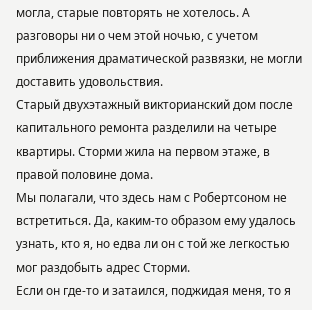могла, старые повторять не хотелось. А разговоры ни о чем этой ночью, с учетом приближения драматической развязки, не могли доставить удовольствия.
Старый двухэтажный викторианский дом после капитального ремонта разделили на четыре квартиры. Сторми жила на первом этаже, в правой половине дома.
Мы полагали, что здесь нам с Робертсоном не встретиться. Да, каким-то образом ему удалось узнать, кто я, но едва ли он с той же легкостью мог раздобыть адрес Сторми.
Если он где-то и затаился, поджидая меня, то я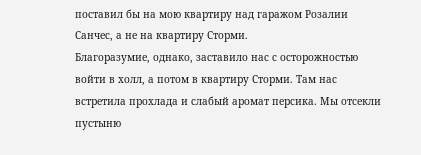поставил бы на мою квартиру над гаражом Розалии Санчес, а не на квартиру Сторми.
Благоразумие, однако, заставило нас с осторожностью войти в холл, а потом в квартиру Сторми. Там нас встретила прохлада и слабый аромат персика. Мы отсекли пустыню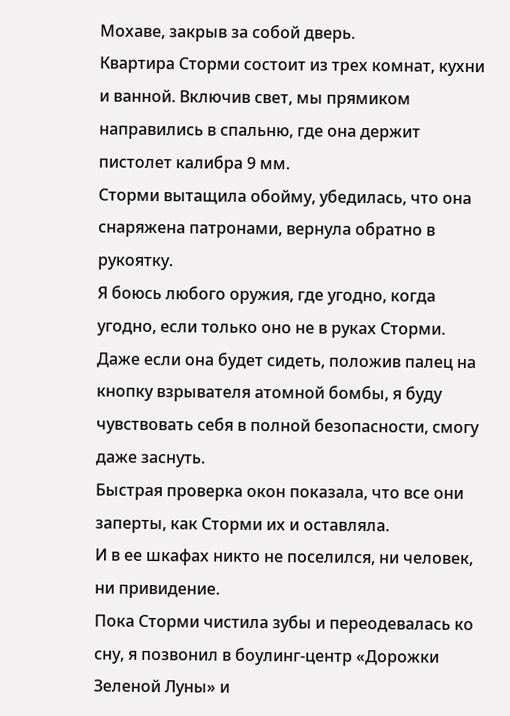Мохаве, закрыв за собой дверь.
Квартира Сторми состоит из трех комнат, кухни и ванной. Включив свет, мы прямиком направились в спальню, где она держит пистолет калибра 9 мм.
Сторми вытащила обойму, убедилась, что она снаряжена патронами, вернула обратно в рукоятку.
Я боюсь любого оружия, где угодно, когда угодно, если только оно не в руках Сторми. Даже если она будет сидеть, положив палец на кнопку взрывателя атомной бомбы, я буду чувствовать себя в полной безопасности, смогу даже заснуть.
Быстрая проверка окон показала, что все они заперты, как Сторми их и оставляла.
И в ее шкафах никто не поселился, ни человек, ни привидение.
Пока Сторми чистила зубы и переодевалась ко сну, я позвонил в боулинг-центр «Дорожки Зеленой Луны» и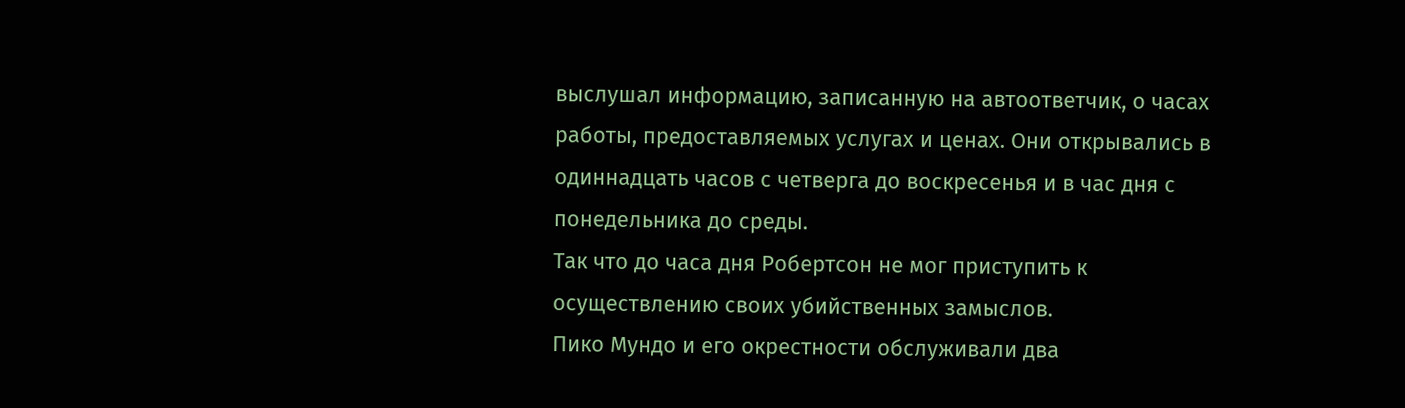выслушал информацию, записанную на автоответчик, о часах работы, предоставляемых услугах и ценах. Они открывались в одиннадцать часов с четверга до воскресенья и в час дня с понедельника до среды.
Так что до часа дня Робертсон не мог приступить к осуществлению своих убийственных замыслов.
Пико Мундо и его окрестности обслуживали два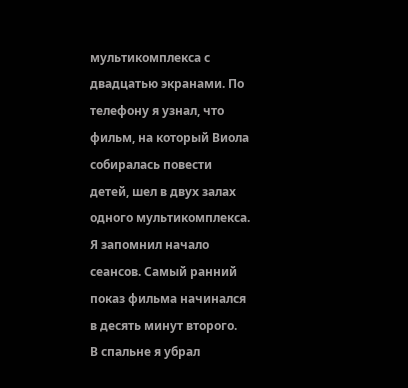мультикомплекса с двадцатью экранами. По телефону я узнал, что фильм, на который Виола собиралась повести детей, шел в двух залах одного мультикомплекса. Я запомнил начало сеансов. Самый ранний показ фильма начинался в десять минут второго.
В спальне я убрал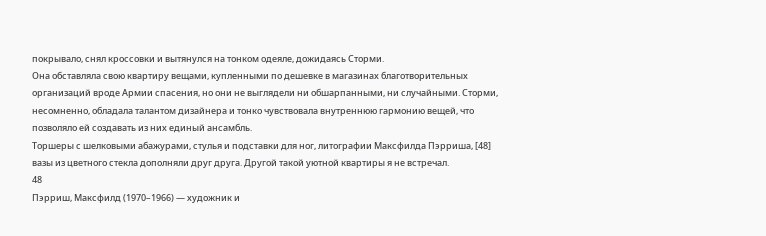покрывало, снял кроссовки и вытянулся на тонком одеяле, дожидаясь Сторми.
Она обставляла свою квартиру вещами, купленными по дешевке в магазинах благотворительных организаций вроде Армии спасения, но они не выглядели ни обшарпанными, ни случайными. Сторми, несомненно, обладала талантом дизайнера и тонко чувствовала внутреннюю гармонию вещей, что позволяло ей создавать из них единый ансамбль.
Торшеры с шелковыми абажурами, стулья и подставки для ног, литографии Максфилда Пэрриша, [48] вазы из цветного стекла дополняли друг друга. Другой такой уютной квартиры я не встречал.
48
Пэрриш, Максфилд (1970–1966) — художник и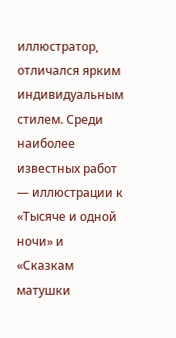иллюстратор, отличался ярким индивидуальным стилем. Среди наиболее известных работ — иллюстрации к «Тысяче и одной ночи» и «Сказкам матушки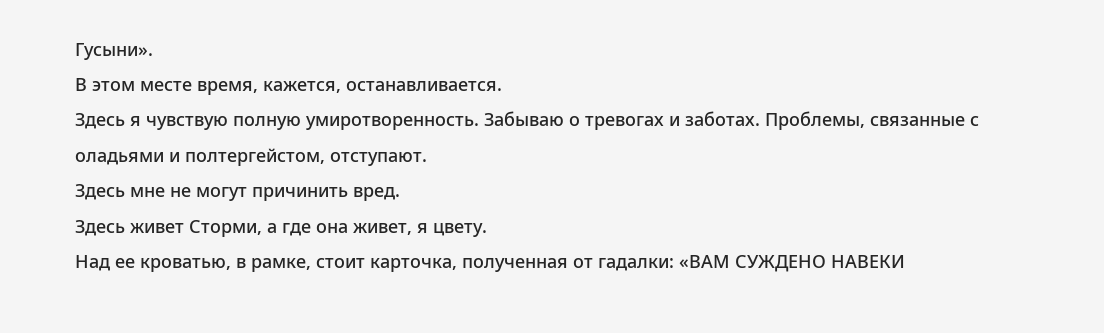Гусыни».
В этом месте время, кажется, останавливается.
Здесь я чувствую полную умиротворенность. Забываю о тревогах и заботах. Проблемы, связанные с оладьями и полтергейстом, отступают.
Здесь мне не могут причинить вред.
Здесь живет Сторми, а где она живет, я цвету.
Над ее кроватью, в рамке, стоит карточка, полученная от гадалки: «ВАМ СУЖДЕНО НАВЕКИ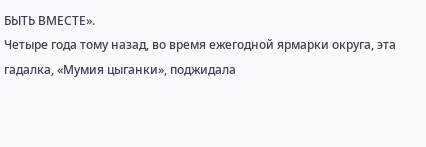БЫТЬ ВМЕСТЕ».
Четыре года тому назад, во время ежегодной ярмарки округа, эта гадалка, «Мумия цыганки», поджидала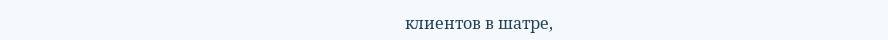клиентов в шатре,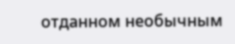отданном необычным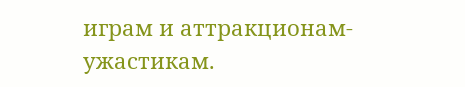играм и аттракционам-ужастикам.